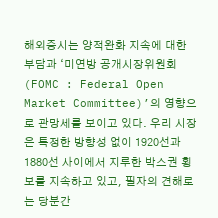해외증시는 양적완화 지속에 대한 부담과 ‘미연방 공개시장위원회(FOMC : Federal Open Market Committee)’의 영향으로 관망세를 보이고 있다. 우리 시장은 특정한 방향성 없이 1920선과 1880선 사이에서 지루한 박스권 횡보를 지속하고 있고, 필자의 견해로는 당분간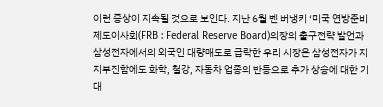이런 증상이 지속될 것으로 보인다. 지난 6월 벤 버냉키 ‘미국 연방준비제도이사회(FRB : Federal Reserve Board)의장의 출구전략 발언과 삼성전자에서의 외국인 대량매도로 급락한 우리 시장은 삼성전자가 지지부진함에도 화학, 철강, 자동차 업종의 반등으로 추가 상승에 대한 기대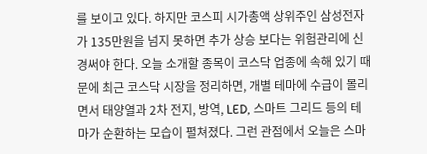를 보이고 있다. 하지만 코스피 시가총액 상위주인 삼성전자가 135만원을 넘지 못하면 추가 상승 보다는 위험관리에 신경써야 한다. 오늘 소개할 종목이 코스닥 업종에 속해 있기 때문에 최근 코스닥 시장을 정리하면, 개별 테마에 수급이 몰리면서 태양열과 2차 전지, 방역, LED, 스마트 그리드 등의 테마가 순환하는 모습이 펼쳐졌다. 그런 관점에서 오늘은 스마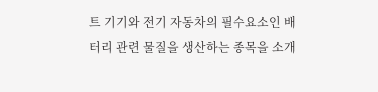트 기기와 전기 자동차의 필수요소인 배터리 관련 물질을 생산하는 종목을 소개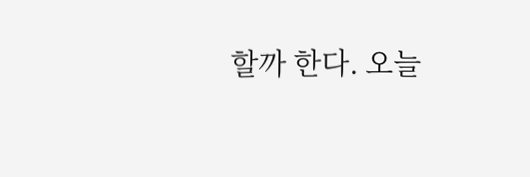할까 한다. 오늘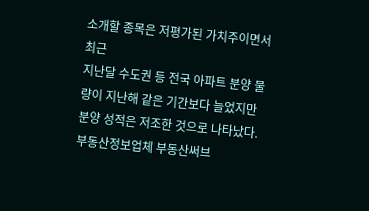소개할 종목은 저평가된 가치주이면서 최근
지난달 수도권 등 전국 아파트 분양 물량이 지난해 같은 기간보다 늘었지만 분양 성적은 저조한 것으로 나타났다. 부동산정보업체 부동산써브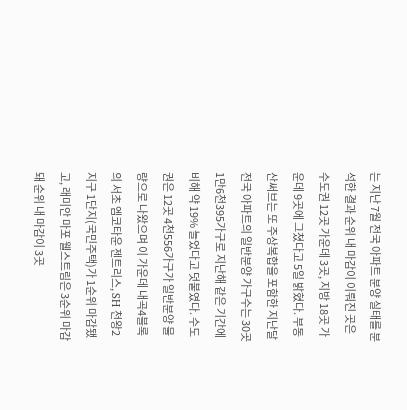는 지난 7월 전국 아파트 분양 실태를 분석한 결과 순위 내 마감이 이뤄진 곳은 수도권 12곳 가운데 3곳, 지방 18곳 가운데 9곳에 그쳤다고 5일 밝혔다. 부동산써브는 또 주상복합을 포함한 지난달 전국 아파트의 일반분양 가구수는 30곳 1만6천395가구로 지난해 같은 기간에 비해 약 19% 늘었다고 덧붙였다. 수도권은 12곳 4천556가구가 일반분양 물량으로 나왔으며 이 가운데 내곡4블록의 서초 엠코타운 젠트리스, SH 천왕2지구 1단지(국민주택)가 1순위 마감됐고, 래미안 마포 웰스트림은 3순위 마감돼 순위 내 마감이 3곳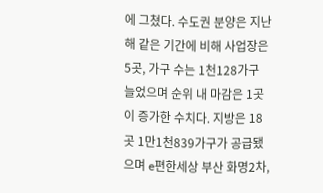에 그쳤다. 수도권 분양은 지난해 같은 기간에 비해 사업장은 5곳, 가구 수는 1천128가구 늘었으며 순위 내 마감은 1곳이 증가한 수치다. 지방은 18곳 1만1천839가구가 공급됐으며 e편한세상 부산 화명2차,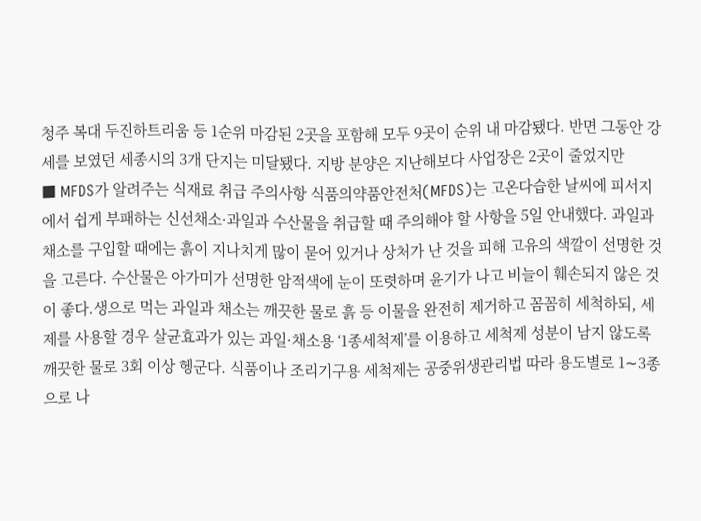청주 복대 두진하트리움 등 1순위 마감된 2곳을 포함해 모두 9곳이 순위 내 마감됐다. 반면 그동안 강세를 보였던 세종시의 3개 단지는 미달됐다. 지방 분양은 지난해보다 사업장은 2곳이 줄었지만
■ MFDS가 알려주는 식재료 취급 주의사항 식품의약품안전처(MFDS)는 고온다습한 날씨에 피서지에서 쉽게 부패하는 신선채소·과일과 수산물을 취급할 때 주의해야 할 사항을 5일 안내했다. 과일과 채소를 구입할 때에는 흙이 지나치게 많이 묻어 있거나 상처가 난 것을 피해 고유의 색깔이 선명한 것을 고른다. 수산물은 아가미가 선명한 암적색에 눈이 또렷하며 윤기가 나고 비늘이 훼손되지 않은 것이 좋다.생으로 먹는 과일과 채소는 깨끗한 물로 흙 등 이물을 완전히 제거하고 꼼꼼히 세척하되, 세제를 사용할 경우 살균효과가 있는 과일·채소용 ‘1종세척제’를 이용하고 세척제 성분이 남지 않도록 깨끗한 물로 3회 이상 헹군다. 식품이나 조리기구용 세척제는 공중위생관리법 따라 용도별로 1∼3종으로 나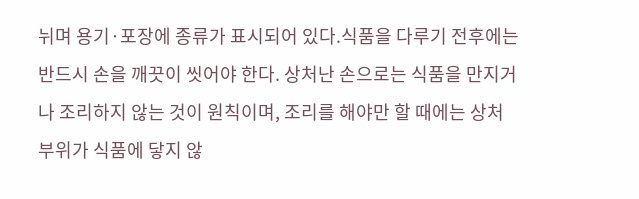뉘며 용기·포장에 종류가 표시되어 있다.식품을 다루기 전후에는 반드시 손을 깨끗이 씻어야 한다. 상처난 손으로는 식품을 만지거나 조리하지 않는 것이 원칙이며, 조리를 해야만 할 때에는 상처 부위가 식품에 닿지 않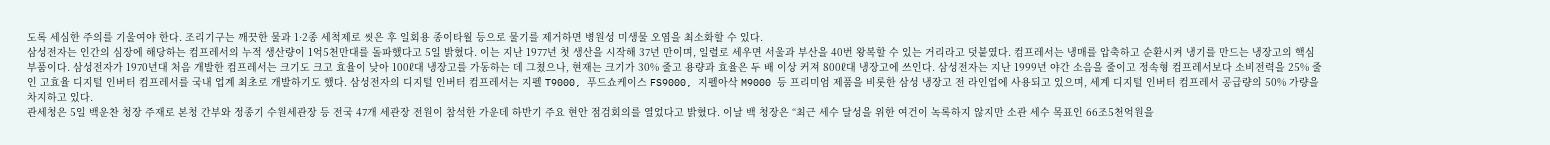도록 세심한 주의를 기울여야 한다. 조리기구는 깨끗한 물과 1·2종 세척제로 씻은 후 일회용 종이타월 등으로 물기를 제거하면 병원성 미생물 오염을 최소화할 수 있다.
삼성전자는 인간의 심장에 해당하는 컴프레서의 누적 생산량이 1억5천만대를 돌파했다고 5일 밝혔다. 이는 지난 1977년 첫 생산을 시작해 37년 만이며, 일렬로 세우면 서울과 부산을 40번 왕복할 수 있는 거리라고 덧붙였다. 컴프레서는 냉매를 압축하고 순환시켜 냉기를 만드는 냉장고의 핵심 부품이다. 삼성전자가 1970년대 처음 개발한 컴프레서는 크기도 크고 효율이 낮아 100ℓ대 냉장고를 가동하는 데 그쳤으나, 현재는 크기가 30% 줄고 용량과 효율은 두 배 이상 커져 800ℓ대 냉장고에 쓰인다. 삼성전자는 지난 1999년 야간 소음을 줄이고 정속형 컴프레서보다 소비전력을 25% 줄인 고효율 디지털 인버터 컴프레서를 국내 업계 최초로 개발하기도 했다. 삼성전자의 디지털 인버터 컴프레서는 지펠 T9000, 푸드쇼케이스 FS9000, 지펠아삭 M9000 등 프리미엄 제품을 비롯한 삼성 냉장고 전 라인업에 사용되고 있으며, 세계 디지털 인버터 컴프레서 공급량의 50% 가량을 차지하고 있다.
관세청은 5일 백운찬 청장 주재로 본청 간부와 정종기 수원세관장 등 전국 47개 세관장 전원이 참석한 가운데 하반기 주요 현안 점검회의를 열었다고 밝혔다. 이날 백 청장은 “최근 세수 달성을 위한 여건이 녹록하지 않지만 소관 세수 목표인 66조5천억원을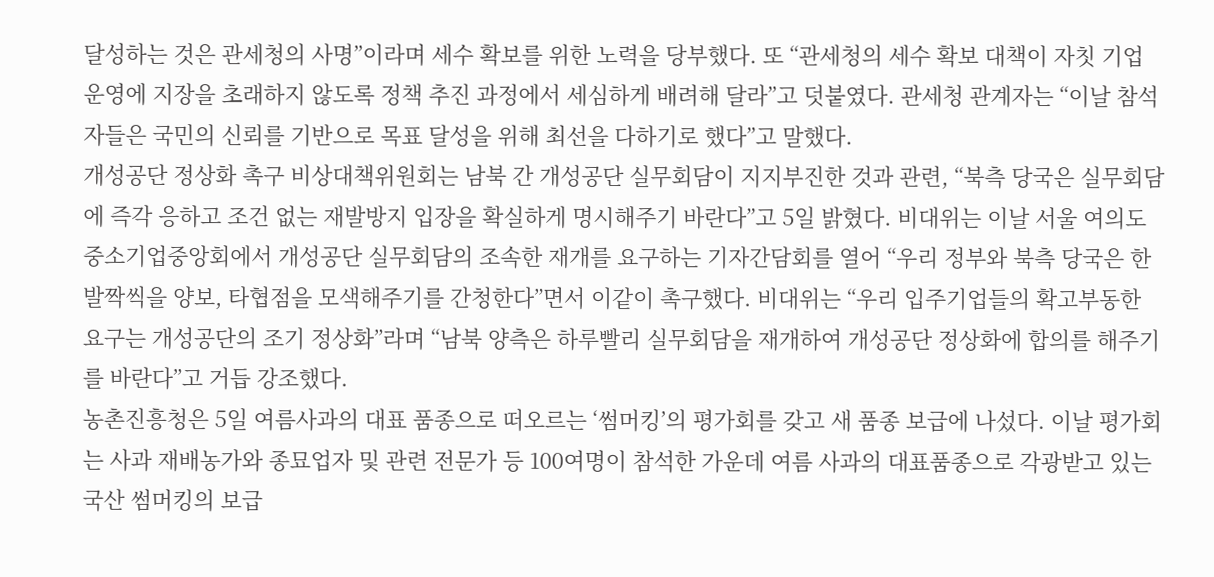달성하는 것은 관세청의 사명”이라며 세수 확보를 위한 노력을 당부했다. 또 “관세청의 세수 확보 대책이 자칫 기업 운영에 지장을 초래하지 않도록 정책 추진 과정에서 세심하게 배려해 달라”고 덧붙였다. 관세청 관계자는 “이날 참석자들은 국민의 신뢰를 기반으로 목표 달성을 위해 최선을 다하기로 했다”고 말했다.
개성공단 정상화 촉구 비상대책위원회는 남북 간 개성공단 실무회담이 지지부진한 것과 관련, “북측 당국은 실무회담에 즉각 응하고 조건 없는 재발방지 입장을 확실하게 명시해주기 바란다”고 5일 밝혔다. 비대위는 이날 서울 여의도 중소기업중앙회에서 개성공단 실무회담의 조속한 재개를 요구하는 기자간담회를 열어 “우리 정부와 북측 당국은 한 발짝씩을 양보, 타협점을 모색해주기를 간청한다”면서 이같이 촉구했다. 비대위는 “우리 입주기업들의 확고부동한 요구는 개성공단의 조기 정상화”라며 “남북 양측은 하루빨리 실무회담을 재개하여 개성공단 정상화에 합의를 해주기를 바란다”고 거듭 강조했다.
농촌진흥청은 5일 여름사과의 대표 품종으로 떠오르는 ‘썸머킹’의 평가회를 갖고 새 품종 보급에 나섰다. 이날 평가회는 사과 재배농가와 종묘업자 및 관련 전문가 등 100여명이 참석한 가운데 여름 사과의 대표품종으로 각광받고 있는 국산 썸머킹의 보급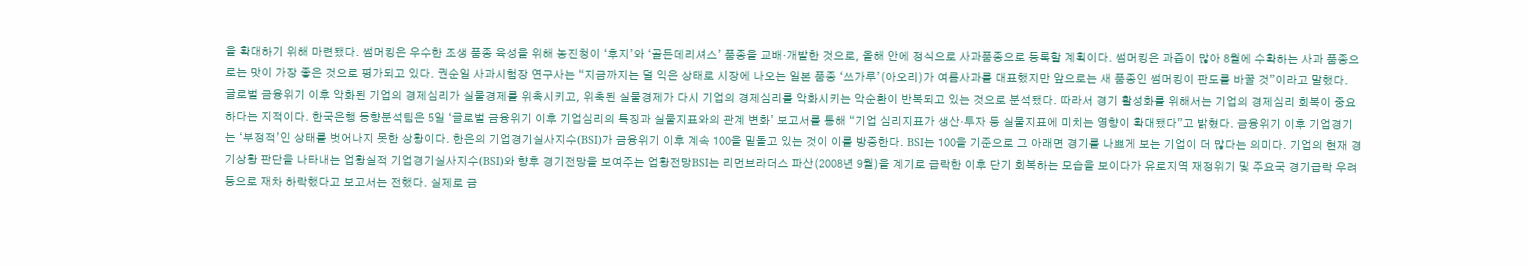을 확대하기 위해 마련됐다. 썸머킹은 우수한 조생 품종 육성을 위해 농진청이 ‘후지’와 ‘골든데리셔스’ 품종을 교배·개발한 것으로, 올해 안에 정식으로 사과품종으로 등록할 계획이다. 썸머킹은 과즙이 많아 8월에 수확하는 사과 품종으로는 맛이 가장 좋은 것으로 평가되고 있다. 권순일 사과시험장 연구사는 “지금까지는 덜 익은 상태로 시장에 나오는 일본 품종 ‘쓰가루’(아오리)가 여름사과를 대표했지만 앞으로는 새 품종인 썸머킹이 판도를 바꿀 것”이라고 말했다.
글로벌 금융위기 이후 악화된 기업의 경제심리가 실물경제를 위축시키고, 위축된 실물경제가 다시 기업의 경제심리를 악화시키는 악순환이 반복되고 있는 것으로 분석됐다. 따라서 경기 활성화를 위해서는 기업의 경제심리 회복이 중요하다는 지적이다. 한국은행 동향분석팀은 5일 ‘글로벌 금융위기 이후 기업심리의 특징과 실물지표와의 관계 변화’ 보고서를 통해 “기업 심리지표가 생산·투자 등 실물지표에 미치는 영향이 확대됐다”고 밝혔다. 금융위기 이후 기업경기는 ‘부정적’인 상태를 벗어나지 못한 상황이다. 한은의 기업경기실사지수(BSI)가 금융위기 이후 계속 100을 밑돌고 있는 것이 이를 방증한다. BSI는 100을 기준으로 그 아래면 경기를 나쁘게 보는 기업이 더 많다는 의미다. 기업의 현재 경기상황 판단을 나타내는 업황실적 기업경기실사지수(BSI)와 향후 경기전망을 보여주는 업황전망BSI는 리먼브라더스 파산(2008년 9월)을 계기로 급락한 이후 단기 회복하는 모습을 보이다가 유로지역 재정위기 및 주요국 경기급락 우려 등으로 재차 하락했다고 보고서는 전했다. 실제로 금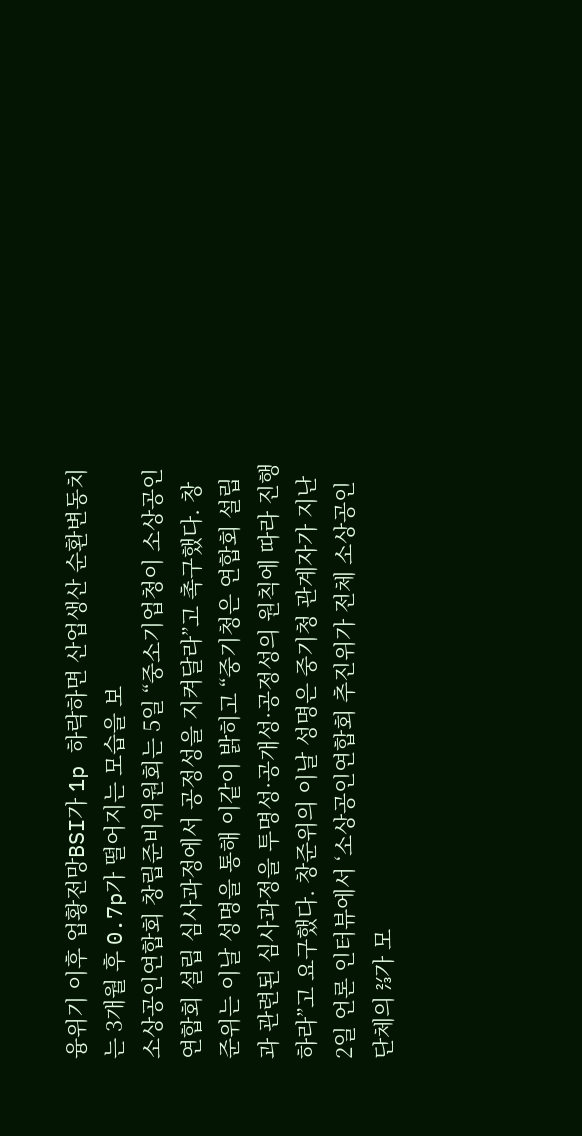융위기 이후 업황전망BSI가 1p 하락하면 산업생산 순환변동치는 3개월 후 0.7p가 떨어지는 모습을 보
소상공인연합회 창립준비위원회는 5일 “중소기업청이 소상공인연합회 설립 심사과정에서 공정성을 지켜달라”고 촉구했다. 창준위는 이날 성명을 통해 이같이 밝히고 “중기청은 연합회 설립과 관련된 심사과정을 투명성·공개성·공정성의 원칙에 따라 진행하라”고 요구했다. 창준위의 이날 성명은 중기청 관계자가 지난 2일 언론 인터뷰에서 ‘소상공인연합회 추진위가 전체 소상공인 단체의 ⅔가 모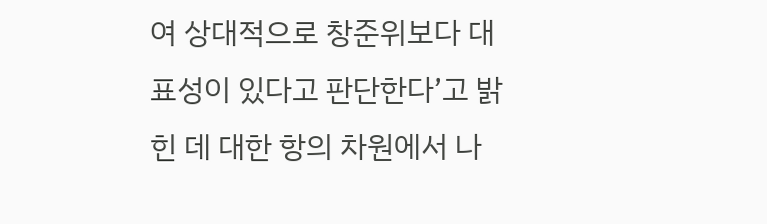여 상대적으로 창준위보다 대표성이 있다고 판단한다’고 밝힌 데 대한 항의 차원에서 나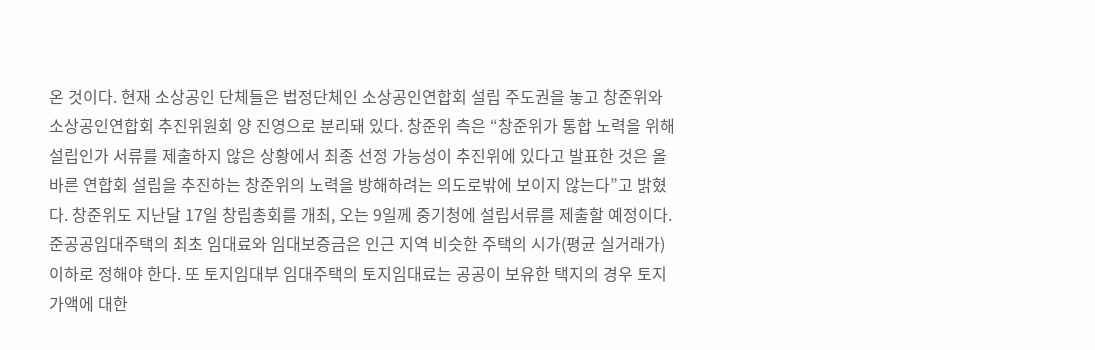온 것이다. 현재 소상공인 단체들은 법정단체인 소상공인연합회 설립 주도권을 놓고 창준위와 소상공인연합회 추진위원회 양 진영으로 분리돼 있다. 창준위 측은 “창준위가 통합 노력을 위해 설립인가 서류를 제출하지 않은 상황에서 최종 선정 가능성이 추진위에 있다고 발표한 것은 올바른 연합회 설립을 추진하는 창준위의 노력을 방해하려는 의도로밖에 보이지 않는다”고 밝혔다. 창준위도 지난달 17일 창립총회를 개최, 오는 9일께 중기청에 설립서류를 제출할 예정이다.
준공공임대주택의 최초 임대료와 임대보증금은 인근 지역 비슷한 주택의 시가(평균 실거래가) 이하로 정해야 한다. 또 토지임대부 임대주택의 토지임대료는 공공이 보유한 택지의 경우 토지가액에 대한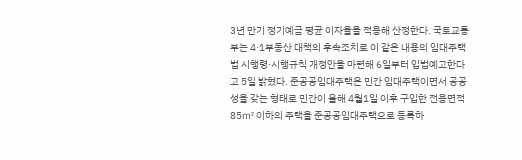3년 만기 정기예금 평균 이자율을 적용해 산정한다. 국토교통부는 4·1부동산 대책의 후속조치로 이 같은 내용의 임대주택법 시행령·시행규칙 개정안을 마련해 6일부터 입법예고한다고 5일 밝혔다. 준공공임대주택은 민간 임대주택이면서 공공성을 갖는 형태로 민간이 올해 4월1일 이후 구입한 전용면적 85㎡ 이하의 주택을 준공공임대주택으로 등록하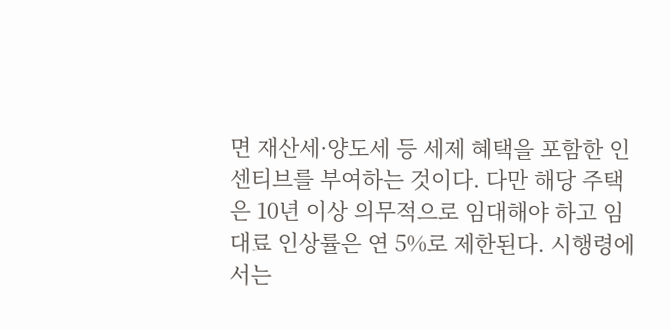면 재산세·양도세 등 세제 혜택을 포함한 인센티브를 부여하는 것이다. 다만 해당 주택은 10년 이상 의무적으로 임대해야 하고 임대료 인상률은 연 5%로 제한된다. 시행령에서는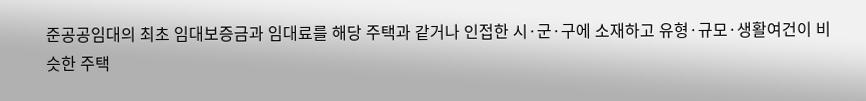준공공임대의 최초 임대보증금과 임대료를 해당 주택과 같거나 인접한 시·군·구에 소재하고 유형·규모·생활여건이 비슷한 주택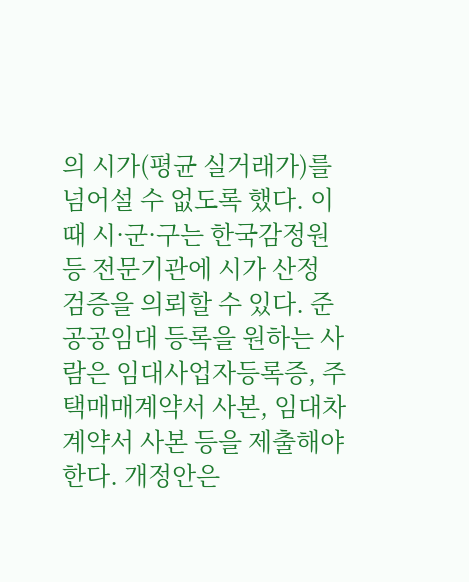의 시가(평균 실거래가)를 넘어설 수 없도록 했다. 이 때 시·군·구는 한국감정원 등 전문기관에 시가 산정 검증을 의뢰할 수 있다. 준공공임대 등록을 원하는 사람은 임대사업자등록증, 주택매매계약서 사본, 임대차계약서 사본 등을 제출해야 한다. 개정안은